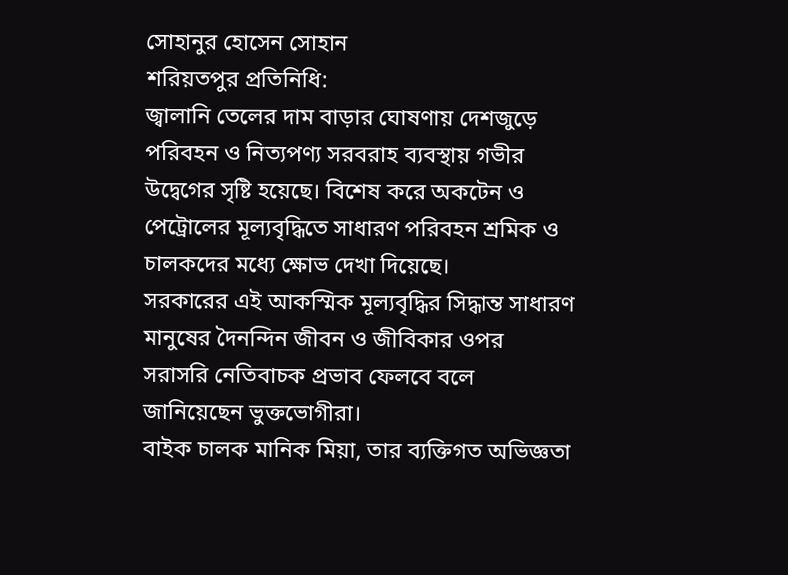সোহানুর হোসেন সোহান
শরিয়তপুর প্রতিনিধি:
জ্বালানি তেলের দাম বাড়ার ঘোষণায় দেশজুড়ে পরিবহন ও নিত্যপণ্য সরবরাহ ব্যবস্থায় গভীর উদ্বেগের সৃষ্টি হয়েছে। বিশেষ করে অকটেন ও পেট্রোলের মূল্যবৃদ্ধিতে সাধারণ পরিবহন শ্রমিক ও চালকদের মধ্যে ক্ষোভ দেখা দিয়েছে।
সরকারের এই আকস্মিক মূল্যবৃদ্ধির সিদ্ধান্ত সাধারণ মানুষের দৈনন্দিন জীবন ও জীবিকার ওপর সরাসরি নেতিবাচক প্রভাব ফেলবে বলে জানিয়েছেন ভুক্তভোগীরা।
বাইক চালক মানিক মিয়া, তার ব্যক্তিগত অভিজ্ঞতা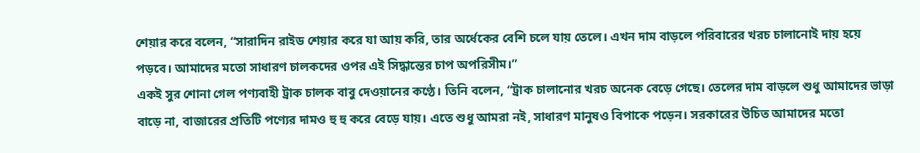শেয়ার করে বলেন, “সারাদিন রাইড শেয়ার করে যা আয় করি, তার অর্ধেকের বেশি চলে যায় তেলে। এখন দাম বাড়লে পরিবারের খরচ চালানোই দায় হয়ে পড়বে। আমাদের মতো সাধারণ চালকদের ওপর এই সিদ্ধান্তের চাপ অপরিসীম।”
একই সুর শোনা গেল পণ্যবাহী ট্রাক চালক বাবু দেওয়ানের কণ্ঠে। তিনি বলেন, “ট্রাক চালানোর খরচ অনেক বেড়ে গেছে। তেলের দাম বাড়লে শুধু আমাদের ভাড়া বাড়ে না, বাজারের প্রতিটি পণ্যের দামও হু হু করে বেড়ে যায়। এতে শুধু আমরা নই, সাধারণ মানুষও বিপাকে পড়েন। সরকারের উচিত আমাদের মতো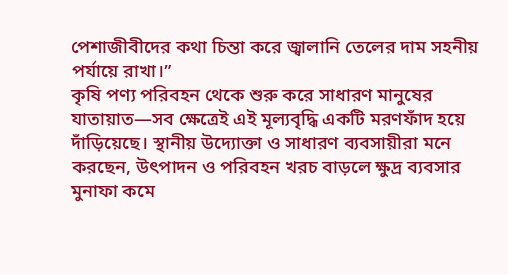পেশাজীবীদের কথা চিন্তা করে জ্বালানি তেলের দাম সহনীয় পর্যায়ে রাখা।”
কৃষি পণ্য পরিবহন থেকে শুরু করে সাধারণ মানুষের যাতায়াত—সব ক্ষেত্রেই এই মূল্যবৃদ্ধি একটি মরণফাঁদ হয়ে দাঁড়িয়েছে। স্থানীয় উদ্যোক্তা ও সাধারণ ব্যবসায়ীরা মনে করছেন, উৎপাদন ও পরিবহন খরচ বাড়লে ক্ষুদ্র ব্যবসার মুনাফা কমে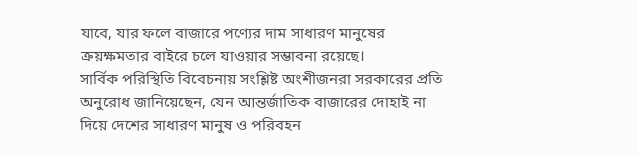যাবে, যার ফলে বাজারে পণ্যের দাম সাধারণ মানুষের ক্রয়ক্ষমতার বাইরে চলে যাওয়ার সম্ভাবনা রয়েছে।
সার্বিক পরিস্থিতি বিবেচনায় সংশ্লিষ্ট অংশীজনরা সরকারের প্রতি অনুরোধ জানিয়েছেন, যেন আন্তর্জাতিক বাজারের দোহাই না দিয়ে দেশের সাধারণ মানুষ ও পরিবহন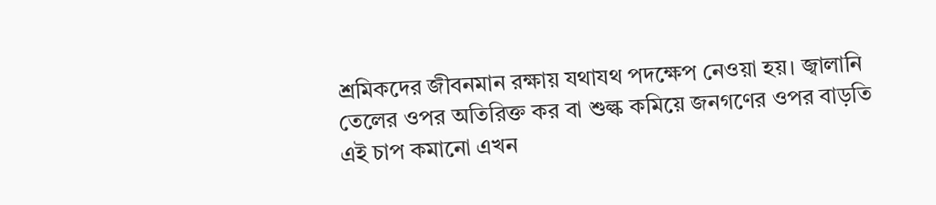শ্রমিকদের জীবনমান রক্ষায় যথাযথ পদক্ষেপ নেওয়া হয়। জ্বালানি তেলের ওপর অতিরিক্ত কর বা শুল্ক কমিয়ে জনগণের ওপর বাড়তি এই চাপ কমানো এখন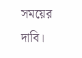সময়ের দাবি।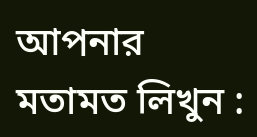আপনার মতামত লিখুন :